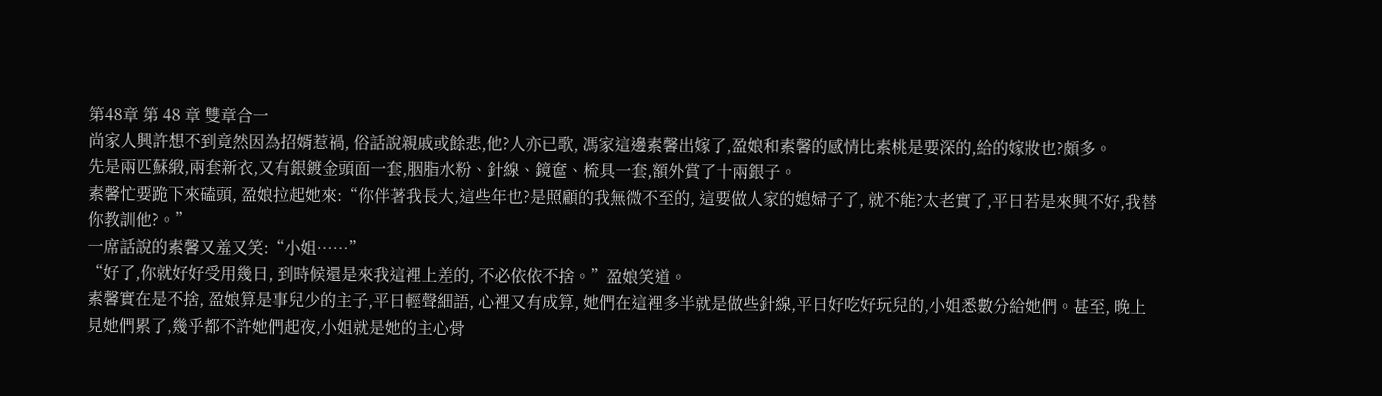第48章 第 48 章 雙章合一
尚家人興許想不到竟然因為招婿惹禍, 俗話說親戚或餘悲,他?人亦已歌, 馮家這邊素馨出嫁了,盈娘和素馨的感情比素桃是要深的,給的嫁妝也?頗多。
先是兩匹蘇緞,兩套新衣,又有銀鍍金頭面一套,胭脂水粉、針線、鏡奩、梳具一套,額外賞了十兩銀子。
素馨忙要跪下來磕頭, 盈娘拉起她來:“你伴著我長大,這些年也?是照顧的我無微不至的, 這要做人家的媳婦子了, 就不能?太老實了,平日若是來興不好,我替你教訓他?。”
一席話說的素馨又羞又笑:“小姐……”
“好了,你就好好受用幾日, 到時候還是來我這裡上差的, 不必依依不捨。”盈娘笑道。
素馨實在是不捨, 盈娘算是事兒少的主子,平日輕聲細語, 心裡又有成算, 她們在這裡多半就是做些針線,平日好吃好玩兒的,小姐悉數分給她們。甚至, 晚上見她們累了,幾乎都不許她們起夜,小姐就是她的主心骨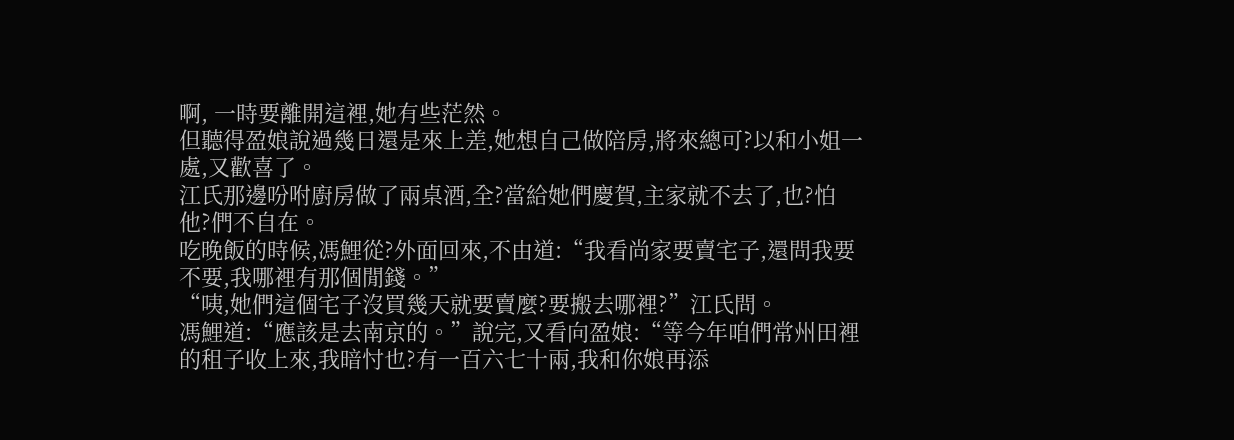啊, 一時要離開這裡,她有些茫然。
但聽得盈娘說過幾日還是來上差,她想自己做陪房,將來總可?以和小姐一處,又歡喜了。
江氏那邊吩咐廚房做了兩桌酒,全?當給她們慶賀,主家就不去了,也?怕他?們不自在。
吃晚飯的時候,馮鯉從?外面回來,不由道:“我看尚家要賣宅子,還問我要不要,我哪裡有那個閒錢。”
“咦,她們這個宅子沒買幾天就要賣麼?要搬去哪裡?”江氏問。
馮鯉道:“應該是去南京的。”說完,又看向盈娘:“等今年咱們常州田裡的租子收上來,我暗忖也?有一百六七十兩,我和你娘再添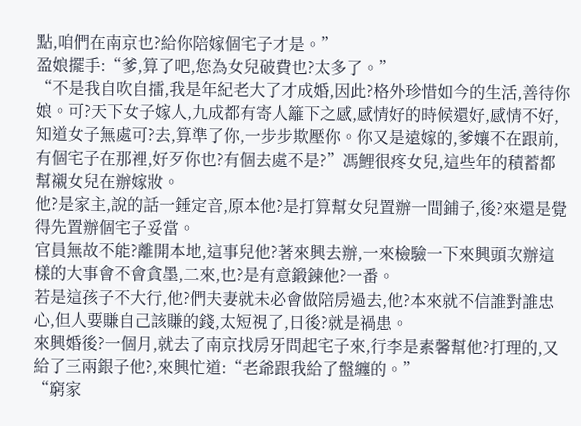點,咱們在南京也?給你陪嫁個宅子才是。”
盈娘擺手:“爹,算了吧,您為女兒破費也?太多了。”
“不是我自吹自擂,我是年紀老大了才成婚,因此?格外珍惜如今的生活,善待你娘。可?天下女子嫁人,九成都有寄人籬下之感,感情好的時候還好,感情不好,知道女子無處可?去,算準了你,一步步欺壓你。你又是遠嫁的,爹孃不在跟前,有個宅子在那裡,好歹你也?有個去處不是?”馮鯉很疼女兒,這些年的積蓄都幫襯女兒在辦嫁妝。
他?是家主,說的話一錘定音,原本他?是打算幫女兒置辦一間鋪子,後?來還是覺得先置辦個宅子妥當。
官員無故不能?離開本地,這事兒他?著來興去辦,一來檢驗一下來興頭次辦這樣的大事會不會貪墨,二來,也?是有意鍛鍊他?一番。
若是這孩子不大行,他?們夫妻就未必會做陪房過去,他?本來就不信誰對誰忠心,但人要賺自己該賺的錢,太短視了,日後?就是禍患。
來興婚後?一個月,就去了南京找房牙問起宅子來,行李是素馨幫他?打理的,又給了三兩銀子他?,來興忙道:“老爺跟我給了盤纏的。”
“窮家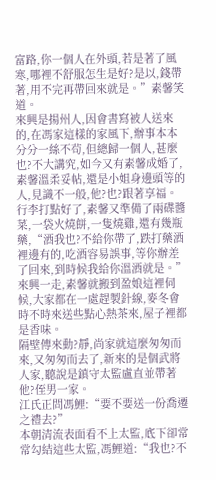富路,你一個人在外頭,若是著了風寒,哪裡不舒服怎生是好?是以,錢帶著,用不完再帶回來就是。”素馨笑道。
來興是揚州人,因會書寫被人送來的,在馮家這樣的家風下,辦事本本分分一絲不茍,但總歸一個人,甚麼也?不大講究,如今又有素馨成婚了,素馨溫柔妥帖,還是小姐身邊頭等的人,見識不一般,他?也?跟著享福。
行李打點好了,素馨又準備了兩碟醬菜,一袋火燒餅,一隻燒雞,還有幾瓶藥,“酒我也?不給你帶了,跌打藥酒裡邊有的,吃酒容易誤事,等你辦差了回來,到時候我給你溫酒就是。”
來興一走,素馨就搬到盈娘這裡伺候,大家都在一處趕製針線,麥冬會時不時來送些點心熱茶來,屋子裡都是香味。
隔壁傳來動?靜,尚家就這麼匆匆而來,又匆匆而去了,新來的是個武將人家,聽說是鎮守太監盧直並帶著他?侄男一家。
江氏正問馮鯉:“要不要送一份喬遷之禮去?”
本朝清流表面看不上太監,底下卻常常勾結這些太監,馮鯉道:“我也?不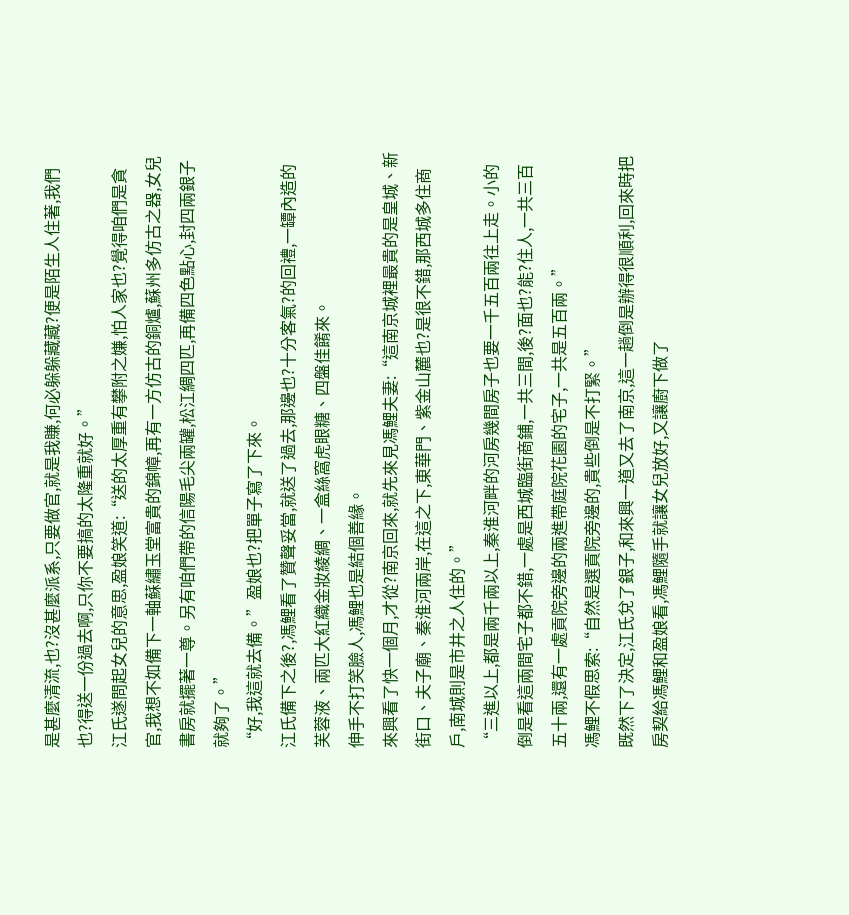是甚麼清流,也?沒甚麼派系,只要做官,就是我賺,何必躲躲藏藏?便是陌生人住著,我們也?得送一份過去啊,只你不要搞的太隆重就好。”
江氏遂問起女兒的意思,盈娘笑道:“送的太厚重有攀附之嫌,怕人家也?覺得咱們是貪官,我想不如備下一軸蘇繡玉堂富貴的錦幛,再有一方仿古的銅爐,蘇州多仿古之器,女兒書房就擺著一尊。另有咱們帶的信陽毛尖兩罐,松江綢四匹,再備四色點心,封四兩銀子就夠了。”
“好,我這就去備。”盈娘也?把單子寫了下來。
江氏備下之後?,馮鯉看了贊聲妥當,就送了過去,那邊也?十分客氣?的回禮,一罈內造的芙蓉液、兩匹大紅織金妝綾綢、一盒絲窩虎眼糖、四盤佳餚來。
伸手不打笑臉人,馮鯉也是結個善緣。
來興看了快一個月,才從?南京回來,就先來見馮鯉夫妻:“這南京城裡最貴的是皇城、新街口、夫子廟、秦淮河兩岸,在這之下,東華門、紫金山麓也?是很不錯,那西城多住商戶,南城則是市井之人住的。”
“三進以上,都是兩千兩以上,秦淮河畔的河房幾間房子也要一千五百兩往上走。小的倒是看這兩間宅子都不錯,一處是西城臨街商鋪,一共三間,後?面也?能?住人,一共三百五十兩,還有一處貢院旁邊的兩進帶庭院花園的宅子,一共是五百兩。”
馮鯉不假思索:“自然是選貢院旁邊的,貴些倒是不打緊。”
既然下了決定,江氏兌了銀子,和來興一道又去了南京,這一趟倒是辦得很順利,回來時把房契給馮鯉和盈娘看,馮鯉隨手就讓女兒放好,又讓廚下做了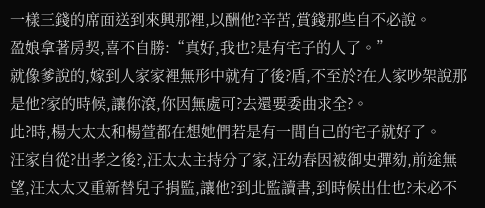一樣三錢的席面送到來興那裡,以酬他?辛苦,賞錢那些自不必說。
盈娘拿著房契,喜不自勝:“真好,我也?是有宅子的人了。”
就像爹說的,嫁到人家家裡無形中就有了後?盾,不至於?在人家吵架說那是他?家的時候,讓你滾,你因無處可?去還要委曲求全?。
此?時,楊大太太和楊萱都在想她們若是有一間自己的宅子就好了。
汪家自從?出孝之後?,汪太太主持分了家,汪幼春因被御史彈劾,前途無望,汪太太又重新替兒子捐監,讓他?到北監讀書,到時候出仕也?未必不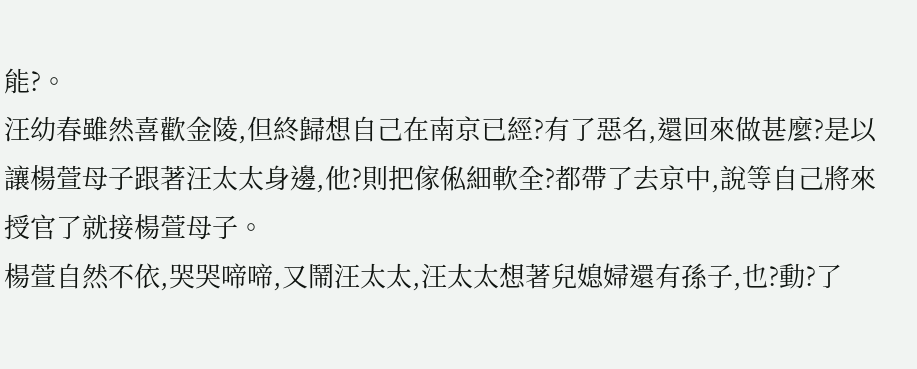能?。
汪幼春雖然喜歡金陵,但終歸想自己在南京已經?有了惡名,還回來做甚麼?是以讓楊萱母子跟著汪太太身邊,他?則把傢俬細軟全?都帶了去京中,說等自己將來授官了就接楊萱母子。
楊萱自然不依,哭哭啼啼,又鬧汪太太,汪太太想著兒媳婦還有孫子,也?動?了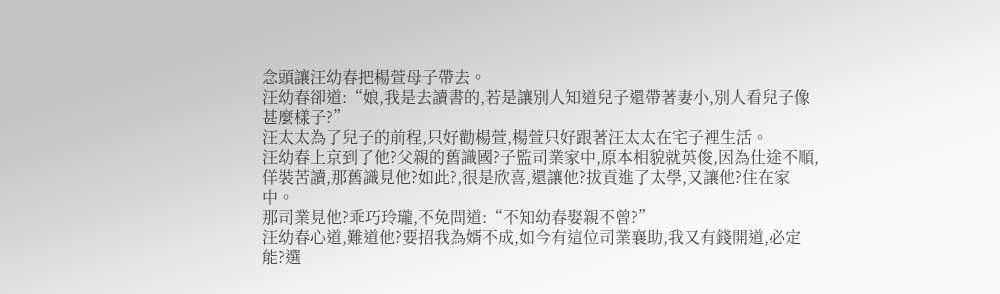念頭讓汪幼春把楊萱母子帶去。
汪幼春卻道:“娘,我是去讀書的,若是讓別人知道兒子還帶著妻小,別人看兒子像甚麼樣子?”
汪太太為了兒子的前程,只好勸楊萱,楊萱只好跟著汪太太在宅子裡生活。
汪幼春上京到了他?父親的舊識國?子監司業家中,原本相貌就英俊,因為仕途不順,佯裝苦讀,那舊識見他?如此?,很是欣喜,還讓他?拔貢進了太學,又讓他?住在家中。
那司業見他?乖巧玲瓏,不免問道:“不知幼春娶親不曾?”
汪幼春心道,難道他?要招我為婿不成,如今有這位司業襄助,我又有錢開道,必定能?選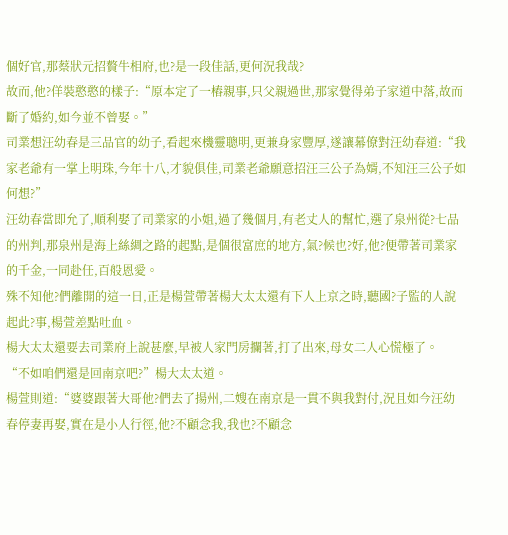個好官,那蔡狀元招贅牛相府,也?是一段佳話,更何況我哉?
故而,他?佯裝憨憨的樣子:“原本定了一樁親事,只父親過世,那家覺得弟子家道中落,故而斷了婚約,如今並不曾娶。”
司業想汪幼春是三品官的幼子,看起來機靈聰明,更兼身家豐厚,遂讓幕僚對汪幼春道:“我家老爺有一掌上明珠,今年十八,才貌俱佳,司業老爺願意招汪三公子為婿,不知汪三公子如何想?”
汪幼春當即允了,順利娶了司業家的小姐,過了幾個月,有老丈人的幫忙,選了泉州從?七品的州判,那泉州是海上絲綢之路的起點,是個很富庶的地方,氣?候也?好,他?便帶著司業家的千金,一同赴任,百般恩愛。
殊不知他?們離開的這一日,正是楊萱帶著楊大太太還有下人上京之時,聽國?子監的人說起此?事,楊萱差點吐血。
楊大太太還要去司業府上說甚麼,早被人家門房攔著,打了出來,母女二人心慌極了。
“不如咱們還是回南京吧?”楊大太太道。
楊萱則道:“婆婆跟著大哥他?們去了揚州,二嫂在南京是一貫不與我對付,況且如今汪幼春停妻再娶,實在是小人行徑,他?不顧念我,我也?不顧念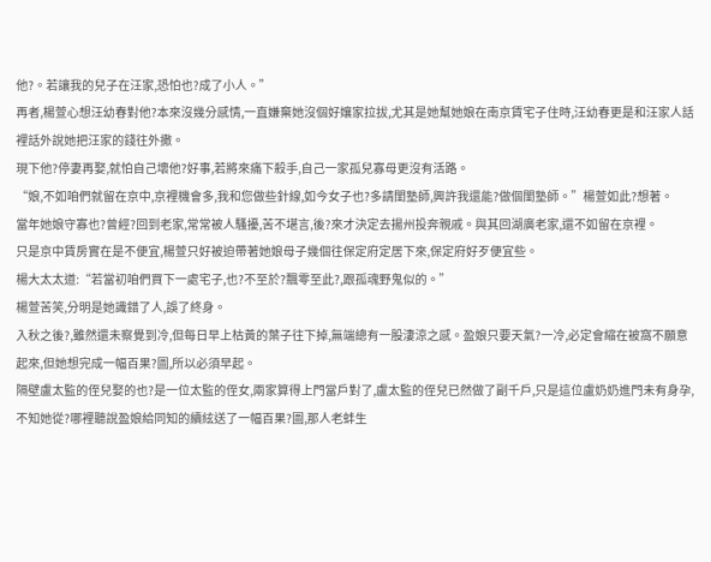他?。若讓我的兒子在汪家,恐怕也?成了小人。”
再者,楊萱心想汪幼春對他?本來沒幾分感情,一直嫌棄她沒個好孃家拉拔,尤其是她幫她娘在南京賃宅子住時,汪幼春更是和汪家人話裡話外說她把汪家的錢往外撒。
現下他?停妻再娶,就怕自己壞他?好事,若將來痛下殺手,自己一家孤兒寡母更沒有活路。
“娘,不如咱們就留在京中,京裡機會多,我和您做些針線,如今女子也?多請閨塾師,興許我還能?做個閨塾師。”楊萱如此?想著。
當年她娘守寡也?曾經?回到老家,常常被人騷擾,苦不堪言,後?來才決定去揚州投奔親戚。與其回湖廣老家,還不如留在京裡。
只是京中賃房實在是不便宜,楊萱只好被迫帶著她娘母子幾個往保定府定居下來,保定府好歹便宜些。
楊大太太道:“若當初咱們買下一處宅子,也?不至於?飄零至此?,跟孤魂野鬼似的。”
楊萱苦笑,分明是她識錯了人,誤了終身。
入秋之後?,雖然還未察覺到冷,但每日早上枯黃的葉子往下掉,無端總有一股淒涼之感。盈娘只要天氣?一冷,必定會縮在被窩不願意起來,但她想完成一幅百果?圖,所以必須早起。
隔壁盧太監的侄兒娶的也?是一位太監的侄女,兩家算得上門當戶對了,盧太監的侄兒已然做了副千戶,只是這位盧奶奶進門未有身孕,不知她從?哪裡聽說盈娘給同知的續絃送了一幅百果?圖,那人老蚌生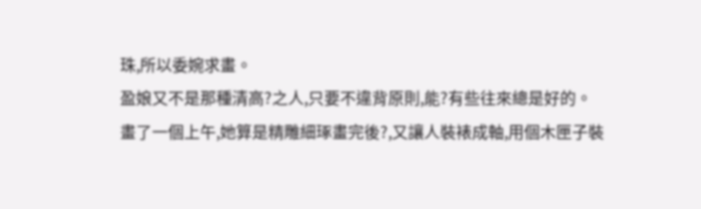珠,所以委婉求畫。
盈娘又不是那種清高?之人,只要不違背原則,能?有些往來總是好的。
畫了一個上午,她算是精雕細琢畫完後?,又讓人裝裱成軸,用個木匣子裝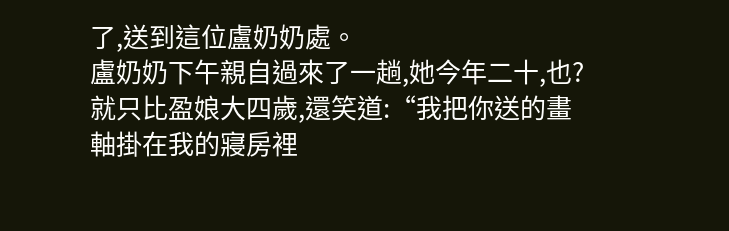了,送到這位盧奶奶處。
盧奶奶下午親自過來了一趟,她今年二十,也?就只比盈娘大四歲,還笑道:“我把你送的畫軸掛在我的寢房裡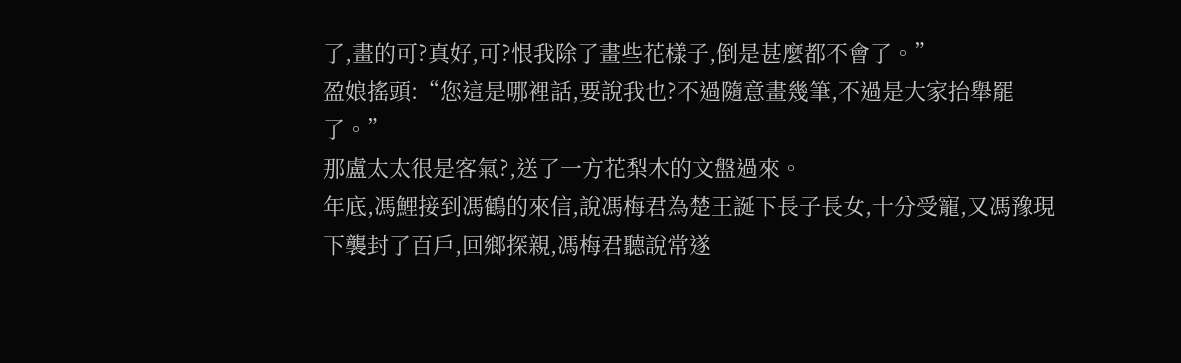了,畫的可?真好,可?恨我除了畫些花樣子,倒是甚麼都不會了。”
盈娘搖頭:“您這是哪裡話,要說我也?不過隨意畫幾筆,不過是大家抬舉罷了。”
那盧太太很是客氣?,送了一方花梨木的文盤過來。
年底,馮鯉接到馮鶴的來信,說馮梅君為楚王誕下長子長女,十分受寵,又馮豫現下襲封了百戶,回鄉探親,馮梅君聽說常遂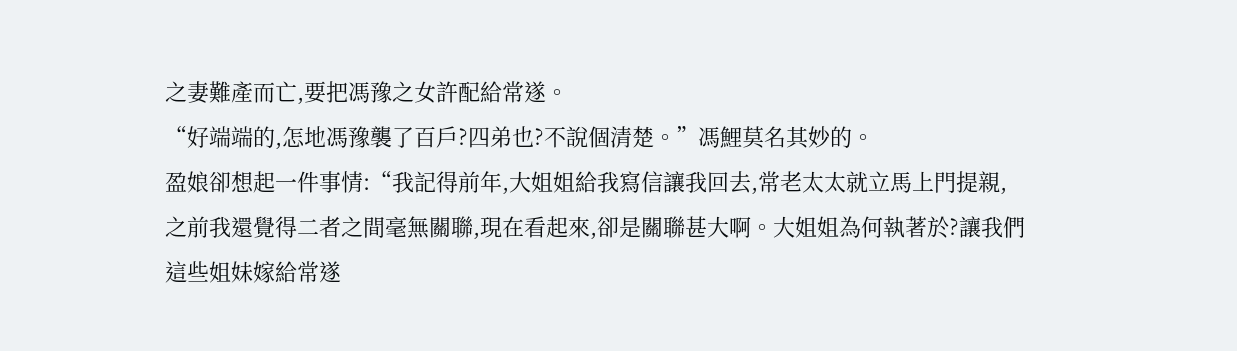之妻難產而亡,要把馮豫之女許配給常遂。
“好端端的,怎地馮豫襲了百戶?四弟也?不說個清楚。”馮鯉莫名其妙的。
盈娘卻想起一件事情:“我記得前年,大姐姐給我寫信讓我回去,常老太太就立馬上門提親,之前我還覺得二者之間毫無關聯,現在看起來,卻是關聯甚大啊。大姐姐為何執著於?讓我們這些姐妹嫁給常遂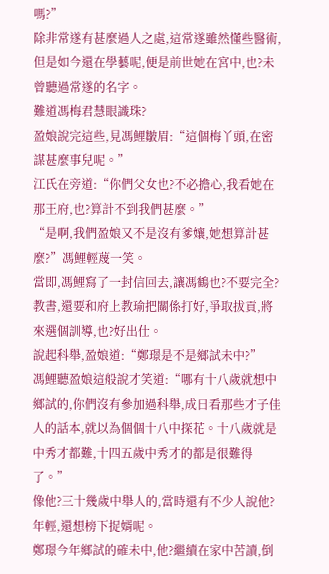嗎?”
除非常遂有甚麼過人之處,這常遂雖然懂些醫術,但是如今還在學藝呢,便是前世她在宮中,也?未曾聽過常遂的名字。
難道馮梅君慧眼識珠?
盈娘說完這些,見馮鯉皺眉:“這個梅丫頭,在密謀甚麼事兒呢。”
江氏在旁道:“你們父女也?不必擔心,我看她在那王府,也?算計不到我們甚麼。”
“是啊,我們盈娘又不是沒有爹孃,她想算計甚麼?”馮鯉輕蔑一笑。
當即,馮鯉寫了一封信回去,讓馮鶴也?不要完全?教書,還要和府上教瑜把關係打好,爭取拔貢,將來選個訓導,也?好出仕。
說起科舉,盈娘道:“鄭璟是不是鄉試未中?”
馮鯉聽盈娘這般說才笑道:“哪有十八歲就想中鄉試的,你們沒有參加過科舉,成日看那些才子佳人的話本,就以為個個十八中探花。十八歲就是中秀才都難,十四五歲中秀才的都是很難得了。”
像他?三十幾歲中舉人的,當時還有不少人說他?年輕,還想榜下捉婿呢。
鄭璟今年鄉試的確未中,他?繼續在家中苦讀,倒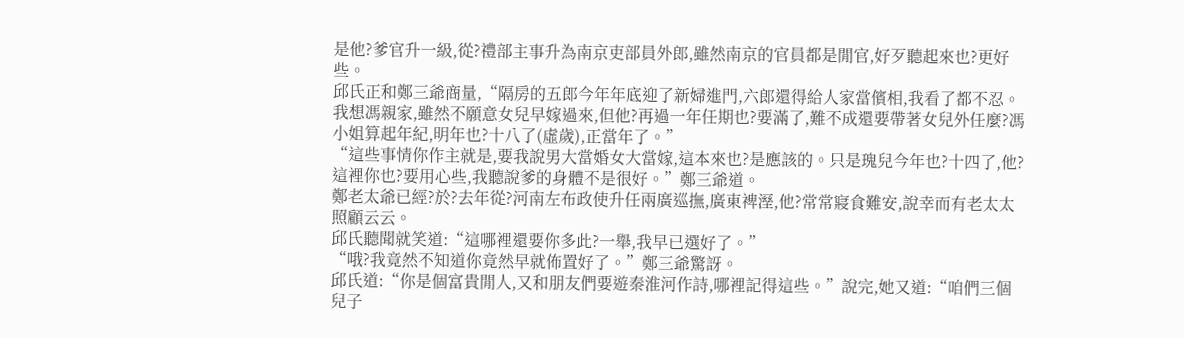是他?爹官升一級,從?禮部主事升為南京吏部員外郎,雖然南京的官員都是閒官,好歹聽起來也?更好些。
邱氏正和鄭三爺商量,“隔房的五郎今年年底迎了新婦進門,六郎還得給人家當儐相,我看了都不忍。我想馮親家,雖然不願意女兒早嫁過來,但他?再過一年任期也?要滿了,難不成還要帶著女兒外任麼?馮小姐算起年紀,明年也?十八了(虛歲),正當年了。”
“這些事情你作主就是,要我說男大當婚女大當嫁,這本來也?是應該的。只是瑰兒今年也?十四了,他?這裡你也?要用心些,我聽說爹的身體不是很好。”鄭三爺道。
鄭老太爺已經?於?去年從?河南左布政使升任兩廣巡撫,廣東裨溼,他?常常寢食難安,說幸而有老太太照顧云云。
邱氏聽聞就笑道:“這哪裡還要你多此?一舉,我早已選好了。”
“哦?我竟然不知道你竟然早就佈置好了。”鄭三爺驚訝。
邱氏道:“你是個富貴閒人,又和朋友們要遊秦淮河作詩,哪裡記得這些。”說完,她又道:“咱們三個兒子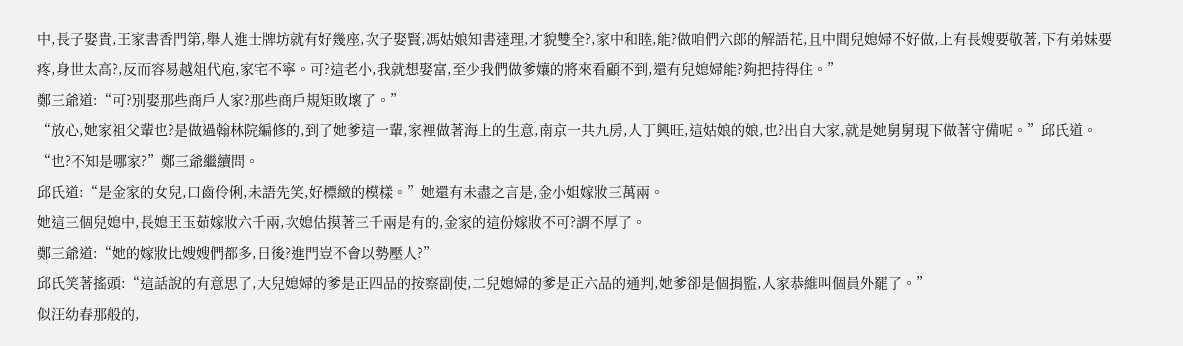中,長子娶貴,王家書香門第,舉人進士牌坊就有好幾座,次子娶賢,馮姑娘知書達理,才貌雙全?,家中和睦,能?做咱們六郎的解語花,且中間兒媳婦不好做,上有長嫂要敬著,下有弟妹要疼,身世太高?,反而容易越俎代庖,家宅不寧。可?這老小,我就想娶富,至少我們做爹孃的將來看顧不到,還有兒媳婦能?夠把持得住。”
鄭三爺道:“可?別娶那些商戶人家?那些商戶規矩敗壞了。”
“放心,她家祖父輩也?是做過翰林院編修的,到了她爹這一輩,家裡做著海上的生意,南京一共九房,人丁興旺,這姑娘的娘,也?出自大家,就是她舅舅現下做著守備呢。”邱氏道。
“也?不知是哪家?”鄭三爺繼續問。
邱氏道:“是金家的女兒,口齒伶俐,未語先笑,好標緻的模樣。”她還有未盡之言是,金小姐嫁妝三萬兩。
她這三個兒媳中,長媳王玉茹嫁妝六千兩,次媳估摸著三千兩是有的,金家的這份嫁妝不可?謂不厚了。
鄭三爺道:“她的嫁妝比嫂嫂們都多,日後?進門豈不會以勢壓人?”
邱氏笑著搖頭:“這話說的有意思了,大兒媳婦的爹是正四品的按察副使,二兒媳婦的爹是正六品的通判,她爹卻是個捐監,人家恭維叫個員外罷了。”
似汪幼春那般的,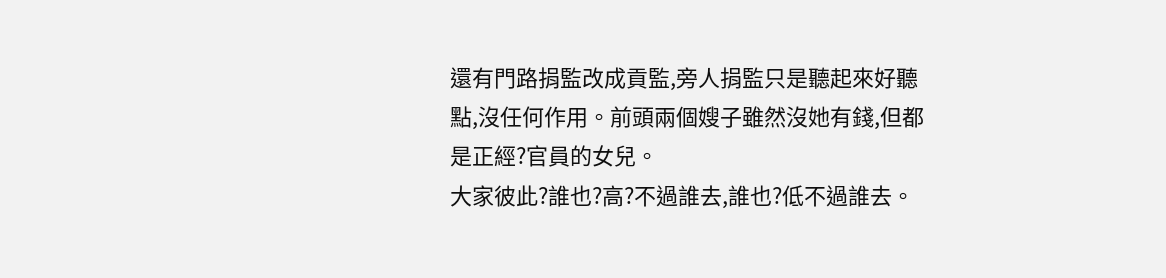還有門路捐監改成貢監,旁人捐監只是聽起來好聽點,沒任何作用。前頭兩個嫂子雖然沒她有錢,但都是正經?官員的女兒。
大家彼此?誰也?高?不過誰去,誰也?低不過誰去。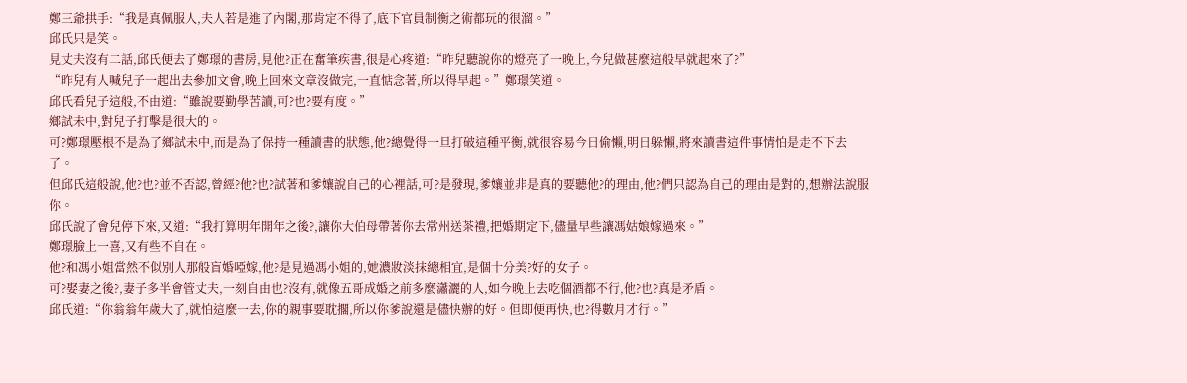鄭三爺拱手:“我是真佩服人,夫人若是進了內閣,那肯定不得了,底下官員制衡之術都玩的很溜。”
邱氏只是笑。
見丈夫沒有二話,邱氏便去了鄭璟的書房,見他?正在奮筆疾書,很是心疼道:“昨兒聽說你的燈亮了一晚上,今兒做甚麼這般早就起來了?”
“昨兒有人喊兒子一起出去參加文會,晚上回來文章沒做完,一直惦念著,所以得早起。”鄭璟笑道。
邱氏看兒子這般,不由道:“雖說要勤學苦讀,可?也?要有度。”
鄉試未中,對兒子打擊是很大的。
可?鄭璟壓根不是為了鄉試未中,而是為了保持一種讀書的狀態,他?總覺得一旦打破這種平衡,就很容易今日偷懶,明日躲懶,將來讀書這件事情怕是走不下去了。
但邱氏這般說,他?也?並不否認,曾經?他?也?試著和爹孃說自己的心裡話,可?是發現,爹孃並非是真的要聽他?的理由,他?們只認為自己的理由是對的,想辦法說服你。
邱氏說了會兒停下來,又道:“我打算明年開年之後?,讓你大伯母帶著你去常州送茶禮,把婚期定下,儘量早些讓馮姑娘嫁過來。”
鄭璟臉上一喜,又有些不自在。
他?和馮小姐當然不似別人那般盲婚啞嫁,他?是見過馮小姐的,她濃妝淡抹總相宜,是個十分美?好的女子。
可?娶妻之後?,妻子多半會管丈夫,一刻自由也?沒有,就像五哥成婚之前多麼瀟灑的人,如今晚上去吃個酒都不行,他?也?真是矛盾。
邱氏道:“你翁翁年歲大了,就怕這麼一去,你的親事要耽擱,所以你爹說還是儘快辦的好。但即便再快,也?得數月才行。”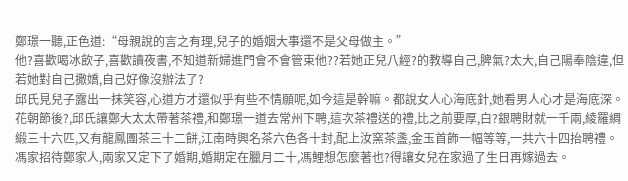鄭璟一聽,正色道:“母親說的言之有理,兒子的婚姻大事還不是父母做主。”
他?喜歡喝冰飲子,喜歡讀夜書,不知道新婦進門會不會管束他??若她正兒八經?的教導自己,脾氣?太大,自己陽奉陰違,但若她對自己撒嬌,自己好像沒辦法了?
邱氏見兒子露出一抹笑容,心道方才還似乎有些不情願呢,如今這是幹嘛。都說女人心海底針,她看男人心才是海底深。
花朝節後?,邱氏讓鄭大太太帶著茶禮,和鄭璟一道去常州下聘,這次茶禮送的禮,比之前要厚,白?銀聘財就一千兩,綾羅綢緞三十六匹,又有龍鳳團茶三十二餅,江南時興名茶六色各十封,配上汝窯茶盞,金玉首飾一幅等等,一共六十四抬聘禮。
馮家招待鄭家人,兩家又定下了婚期,婚期定在臘月二十,馮鯉想怎麼著也?得讓女兒在家過了生日再嫁過去。